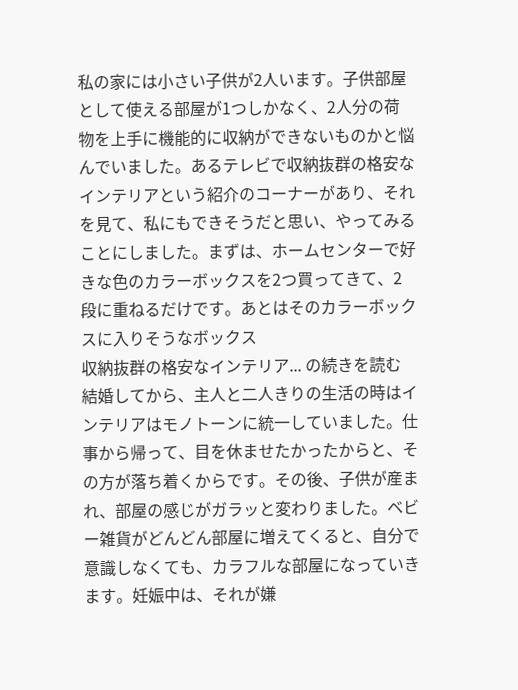私の家には小さい子供が2人います。子供部屋として使える部屋が1つしかなく、2人分の荷物を上手に機能的に収納ができないものかと悩んでいました。あるテレビで収納抜群の格安なインテリアという紹介のコーナーがあり、それを見て、私にもできそうだと思い、やってみることにしました。まずは、ホームセンターで好きな色のカラーボックスを2つ買ってきて、2段に重ねるだけです。あとはそのカラーボックスに入りそうなボックス
収納抜群の格安なインテリア... の続きを読む
結婚してから、主人と二人きりの生活の時はインテリアはモノトーンに統一していました。仕事から帰って、目を休ませたかったからと、その方が落ち着くからです。その後、子供が産まれ、部屋の感じがガラッと変わりました。ベビー雑貨がどんどん部屋に増えてくると、自分で意識しなくても、カラフルな部屋になっていきます。妊娠中は、それが嫌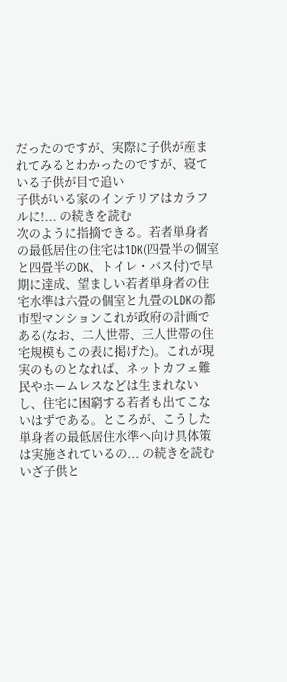だったのですが、実際に子供が産まれてみるとわかったのですが、寝ている子供が目で追い
子供がいる家のインテリアはカラフルに!... の続きを読む
次のように指摘できる。若者単身者の最低居住の住宅は1DK(四畳半の個室と四畳半のDK、トイレ・バス付)で早期に達成、望ましい若者単身者の住宅水準は六畳の個室と九畳のLDKの都市型マンションこれが政府の計画である(なお、二人世帯、三人世帯の住宅規模もこの表に掲げた)。これが現実のものとなれば、ネットカフェ難民やホームレスなどは生まれないし、住宅に困窮する若者も出てこないはずである。ところが、こうした
単身者の最低居住水準へ向け具体策は実施されているの... の続きを読む
いざ子供と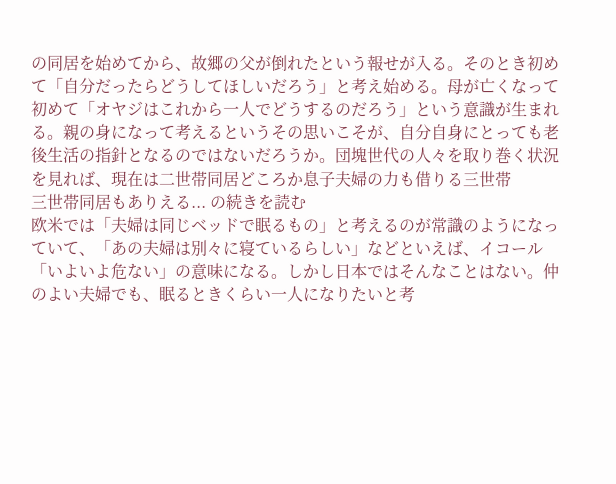の同居を始めてから、故郷の父が倒れたという報せが入る。そのとき初めて「自分だったらどうしてほしいだろう」と考え始める。母が亡くなって初めて「オヤジはこれから一人でどうするのだろう」という意識が生まれる。親の身になって考えるというその思いこそが、自分自身にとっても老後生活の指針となるのではないだろうか。団塊世代の人々を取り巻く状況を見れば、現在は二世帯同居どころか息子夫婦の力も借りる三世帯
三世帯同居もありえる... の続きを読む
欧米では「夫婦は同じベッドで眠るもの」と考えるのが常識のようになっていて、「あの夫婦は別々に寝ているらしい」などといえば、イコール「いよいよ危ない」の意味になる。しかし日本ではそんなことはない。仲のよい夫婦でも、眠るときくらい一人になりたいと考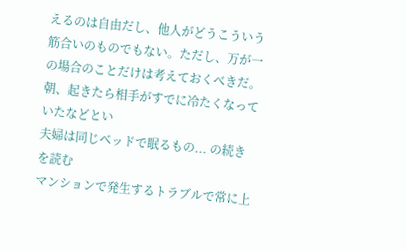えるのは自由だし、他人がどうこういう筋合いのものでもない。ただし、万が一の場合のことだけは考えておくべきだ。朝、起きたら相手がすでに冷たくなっていたなどとい
夫婦は同じベッドで眠るもの... の続きを読む
マンションで発生するトラブルで常に上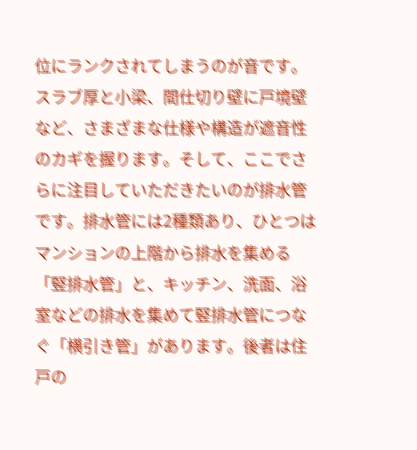位にランクされてしまうのが音です。スラブ厚と小梁、間仕切り壁に戸境壁など、さまざまな仕様や構造が遮音性のカギを握ります。そして、ここでさらに注目していただきたいのが排水管です。排水管には2種類あり、ひとつはマンションの上階から排水を集める「竪排水管」と、キッチン、洗面、浴室などの排水を集めて竪排水管につなぐ「横引き管」があります。後者は住戸の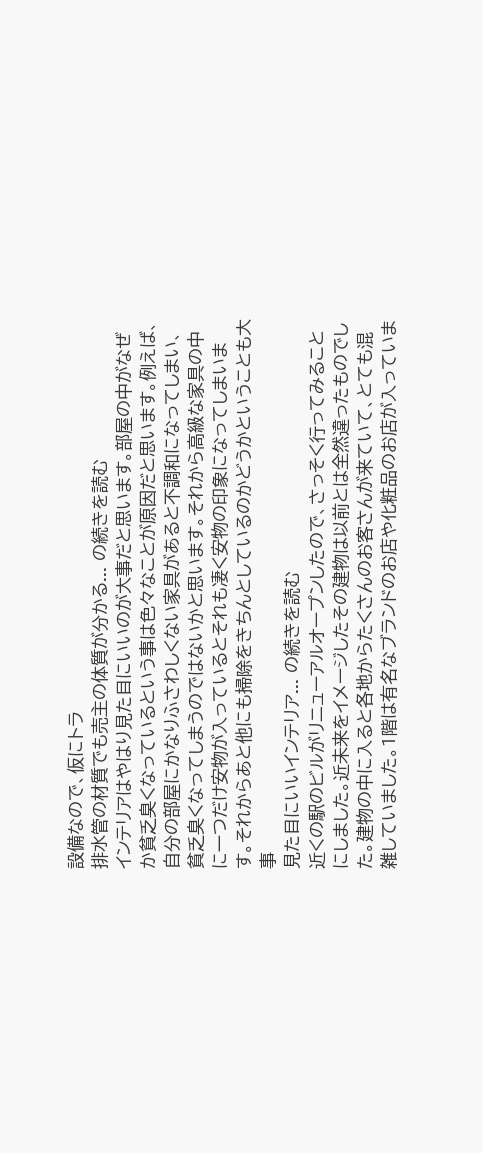設備なので、仮にトラ
排水管の材質でも売主の体質が分かる... の続きを読む
インテリアはやはり見た目にいいのが大事だと思います。部屋の中がなぜか貧乏臭くなっているという事は色々なことが原因だと思います。例えば、自分の部屋にかなりふさわしくない家具があると不調和になってしまい、貧乏臭くなってしまうのではないかと思います。それから高級な家具の中に一つだけ安物が入っているとそれも凄く安物の印象になってしまいます。それからあと他にも掃除をきちんとしているのかどうかということも大事
見た目にいいインテリア... の続きを読む
近くの駅のビルがリニューアルオープンしたので、さっそく行ってみることにしました。近未来をイメージしたその建物は以前とは全然違ったものでした。建物の中に入ると各地からたくさんのお客さんが来ていて、とても混雑していました。1階は有名なブランドのお店や化粧品のお店が入っていま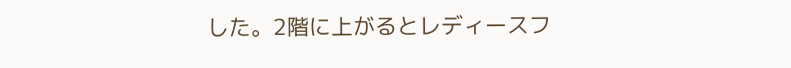した。2階に上がるとレディースフ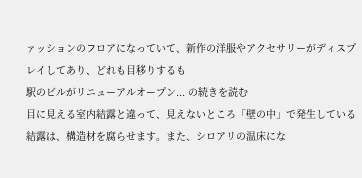ァッションのフロアになっていて、新作の洋服やアクセサリーがディスプレイしてあり、どれも目移りするも
駅のビルがリニューアルオープン... の続きを読む
目に見える室内結露と違って、見えないところ「壁の中」で発生している結露は、構造材を腐らせます。また、シロアリの温床にな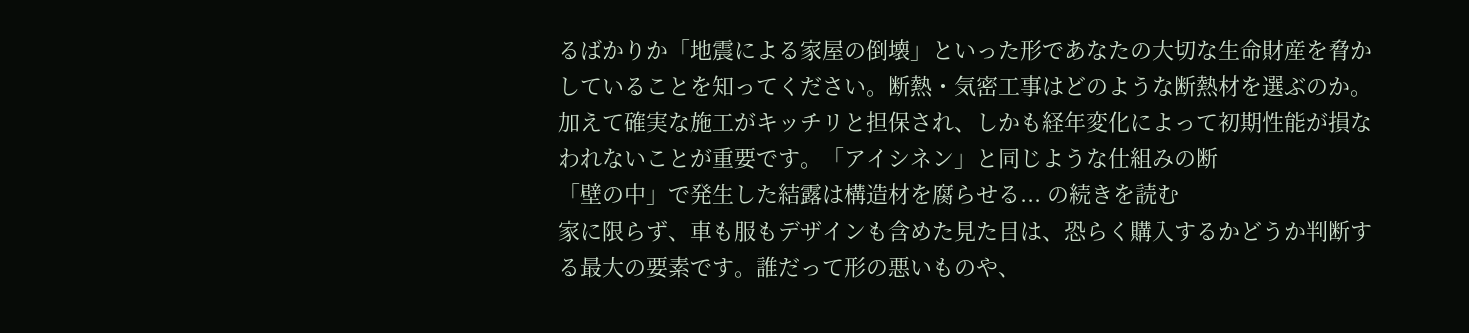るばかりか「地震による家屋の倒壊」といった形であなたの大切な生命財産を脅かしていることを知ってください。断熱・気密工事はどのような断熱材を選ぶのか。加えて確実な施工がキッチリと担保され、しかも経年変化によって初期性能が損なわれないことが重要です。「アイシネン」と同じような仕組みの断
「壁の中」で発生した結露は構造材を腐らせる... の続きを読む
家に限らず、車も服もデザインも含めた見た目は、恐らく購入するかどうか判断する最大の要素です。誰だって形の悪いものや、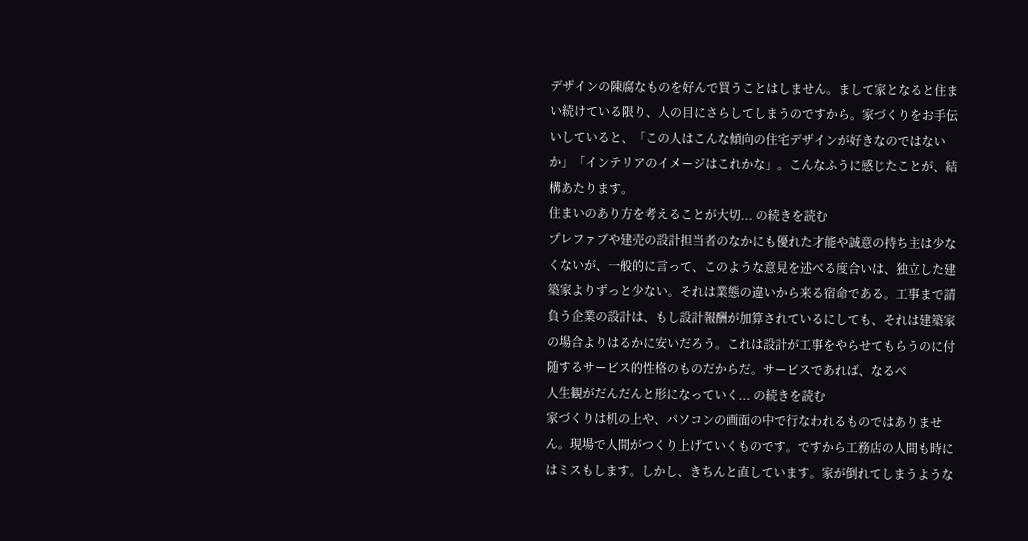デザインの陳腐なものを好んで買うことはしません。まして家となると住まい続けている限り、人の目にさらしてしまうのですから。家づくりをお手伝いしていると、「この人はこんな傾向の住宅デザインが好きなのではないか」「インテリアのイメージはこれかな」。こんなふうに感じたことが、結構あたります。
住まいのあり方を考えることが大切... の続きを読む
プレファブや建売の設計担当者のなかにも優れた才能や誠意の持ち主は少なくないが、一般的に言って、このような意見を述べる度合いは、独立した建築家よりずっと少ない。それは業態の違いから来る宿命である。工事まで請負う企業の設計は、もし設計報酬が加算されているにしても、それは建築家の場合よりはるかに安いだろう。これは設計が工事をやらせてもらうのに付随するサービス的性格のものだからだ。サービスであれば、なるべ
人生観がだんだんと形になっていく... の続きを読む
家づくりは机の上や、パソコンの画面の中で行なわれるものではありません。現場で人間がつくり上げていくものです。ですから工務店の人間も時にはミスもします。しかし、きちんと直しています。家が倒れてしまうような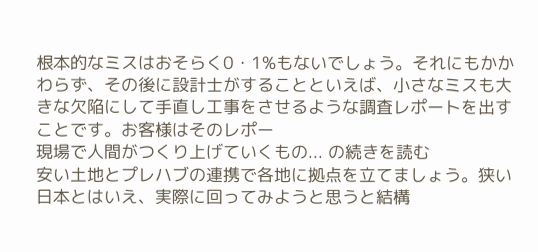根本的なミスはおそらく0・1%もないでしょう。それにもかかわらず、その後に設計士がすることといえば、小さなミスも大きな欠陥にして手直し工事をさせるような調査レポートを出すことです。お客様はそのレポー
現場で人間がつくり上げていくもの... の続きを読む
安い土地とプレハブの連携で各地に拠点を立てましょう。狭い日本とはいえ、実際に回ってみようと思うと結構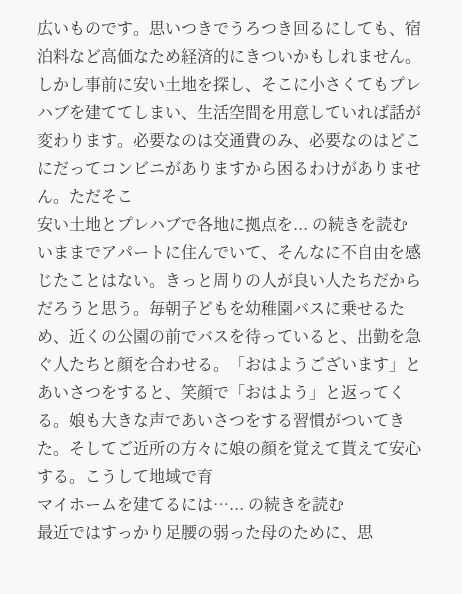広いものです。思いつきでうろつき回るにしても、宿泊料など高価なため経済的にきついかもしれません。しかし事前に安い土地を探し、そこに小さくてもプレハブを建ててしまい、生活空間を用意していれば話が変わります。必要なのは交通費のみ、必要なのはどこにだってコンビニがありますから困るわけがありません。ただそこ
安い土地とプレハブで各地に拠点を... の続きを読む
いままでアパートに住んでいて、そんなに不自由を感じたことはない。きっと周りの人が良い人たちだからだろうと思う。毎朝子どもを幼稚園バスに乗せるため、近くの公園の前でバスを待っていると、出勤を急ぐ人たちと顔を合わせる。「おはようございます」とあいさつをすると、笑顔で「おはよう」と返ってくる。娘も大きな声であいさつをする習慣がついてきた。そしてご近所の方々に娘の顔を覚えて貰えて安心する。こうして地域で育
マイホームを建てるには…... の続きを読む
最近ではすっかり足腰の弱った母のために、思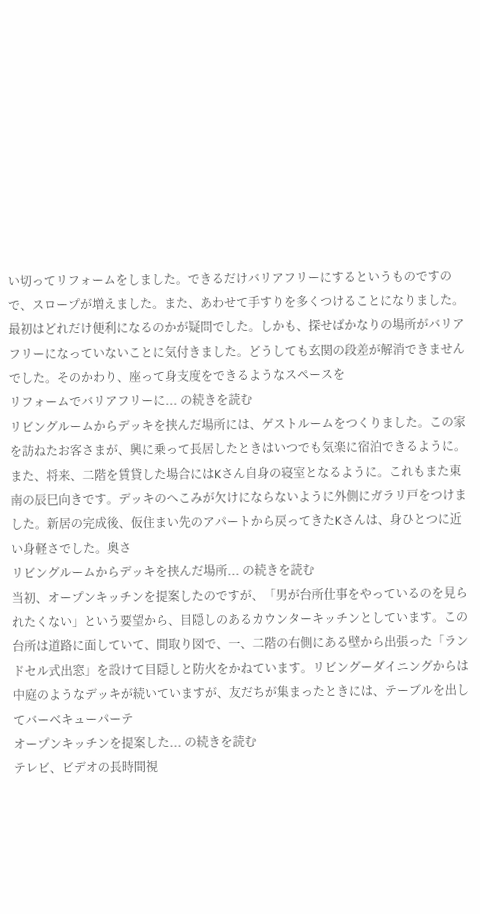い切ってリフォームをしました。できるだけバリアフリーにするというものですので、スロープが増えました。また、あわせて手すりを多くつけることになりました。最初はどれだけ便利になるのかが疑問でした。しかも、探せばかなりの場所がバリアフリーになっていないことに気付きました。どうしても玄関の段差が解消できませんでした。そのかわり、座って身支度をできるようなスペースを
リフォームでバリアフリーに... の続きを読む
リビングルームからデッキを挟んだ場所には、ゲストルームをつくりました。この家を訪ねたお客さまが、興に乗って長居したときはいつでも気楽に宿泊できるように。また、将来、二階を賃貸した場合にはKさん自身の寝室となるように。これもまた東南の辰巳向きです。デッキのへこみが欠けにならないように外側にガラリ戸をつけました。新居の完成後、仮住まい先のアパートから戻ってきたKさんは、身ひとつに近い身軽さでした。奥さ
リビングルームからデッキを挟んだ場所... の続きを読む
当初、オープンキッチンを提案したのですが、「男が台所仕事をやっているのを見られたくない」という要望から、目隠しのあるカウンターキッチンとしています。この台所は道路に面していて、間取り図で、一、二階の右側にある壁から出張った「ランドセル式出窓」を設けて目隠しと防火をかねています。リビングーダイニングからは中庭のようなデッキが続いていますが、友だちが集まったときには、テーブルを出してバーベキューパーテ
オープンキッチンを提案した... の続きを読む
テレビ、ビデオの長時間視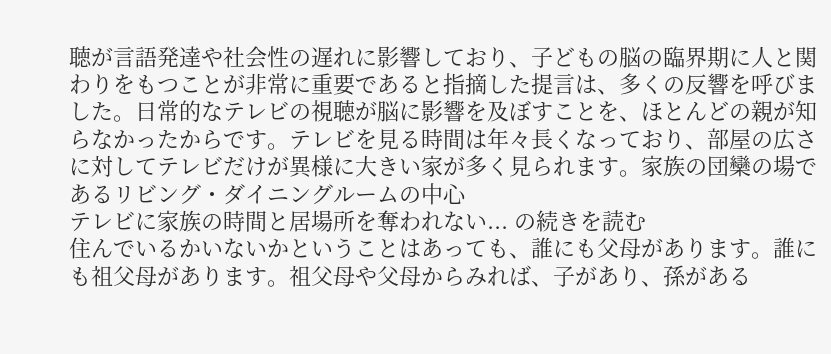聴が言語発達や社会性の遅れに影響しており、子どもの脳の臨界期に人と関わりをもつことが非常に重要であると指摘した提言は、多くの反響を呼びました。日常的なテレビの視聴が脳に影響を及ぼすことを、ほとんどの親が知らなかったからです。テレビを見る時間は年々長くなっており、部屋の広さに対してテレビだけが異様に大きい家が多く見られます。家族の団欒の場であるリビング・ダイニングルームの中心
テレビに家族の時間と居場所を奪われない... の続きを読む
住んでいるかいないかということはあっても、誰にも父母があります。誰にも祖父母があります。祖父母や父母からみれば、子があり、孫がある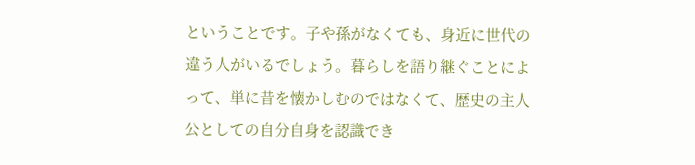ということです。子や孫がなくても、身近に世代の違う人がいるでしょう。暮らしを語り継ぐことによって、単に昔を懐かしむのではなくて、歴史の主人公としての自分自身を認識でき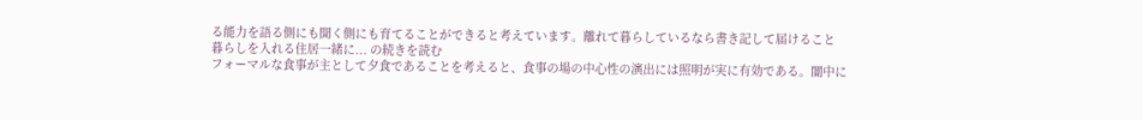る能力を語る側にも聞く側にも育てることができると考えています。離れて暮らしているなら書き記して届けること
暮らしを入れる住居一緒に... の続きを読む
フォーマルな食事が主として夕食であることを考えると、食事の場の中心性の演出には照明が実に有効である。闇中に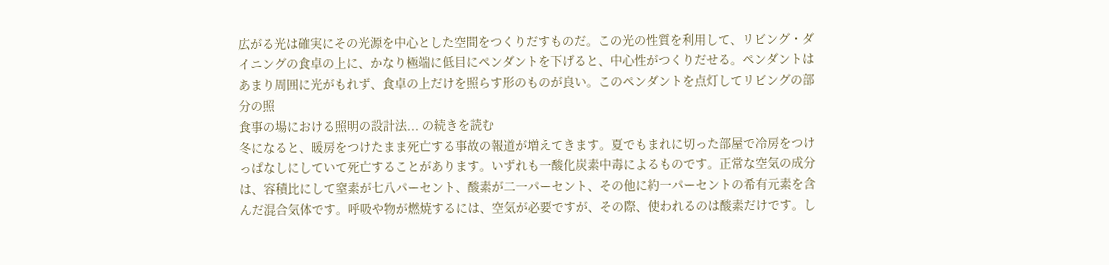広がる光は確実にその光源を中心とした空間をつくりだすものだ。この光の性質を利用して、リビング・ダイニングの食卓の上に、かなり極端に低目にペンダントを下げると、中心性がつくりだせる。ペンダントはあまり周囲に光がもれず、食卓の上だけを照らす形のものが良い。このペンダントを点灯してリビングの部分の照
食事の場における照明の設計法... の続きを読む
冬になると、暖房をつけたまま死亡する事故の報道が増えてきます。夏でもまれに切った部屋で冷房をつけっぱなしにしていて死亡することがあります。いずれも一酸化炭素中毒によるものです。正常な空気の成分は、容積比にして窒素が七八パーセント、酸素が二一パーセント、その他に約一パーセントの希有元素を含んだ混合気体です。呼吸や物が燃焼するには、空気が必要ですが、その際、使われるのは酸素だけです。し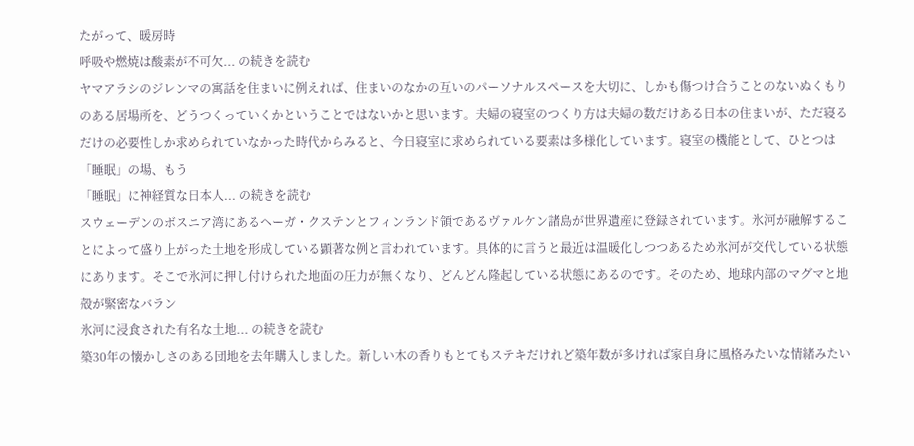たがって、暖房時
呼吸や燃焼は酸素が不可欠... の続きを読む
ヤマアラシのジレンマの寓話を住まいに例えれば、住まいのなかの互いのパーソナルスペースを大切に、しかも傷つけ合うことのないぬくもりのある居場所を、どうつくっていくかということではないかと思います。夫婦の寝室のつくり方は夫婦の数だけある日本の住まいが、ただ寝るだけの必要性しか求められていなかった時代からみると、今日寝室に求められている要素は多様化しています。寝室の機能として、ひとつは「睡眠」の場、もう
「睡眠」に神経質な日本人... の続きを読む
スウェーデンのボスニア湾にあるヘーガ・クステンとフィンランド領であるヴァルケン諸島が世界遺産に登録されています。氷河が融解することによって盛り上がった土地を形成している顕著な例と言われています。具体的に言うと最近は温暖化しつつあるため氷河が交代している状態にあります。そこで氷河に押し付けられた地面の圧力が無くなり、どんどん隆起している状態にあるのです。そのため、地球内部のマグマと地殻が緊密なバラン
氷河に浸食された有名な土地... の続きを読む
築30年の懐かしさのある団地を去年購入しました。新しい木の香りもとてもステキだけれど築年数が多ければ家自身に風格みたいな情緒みたい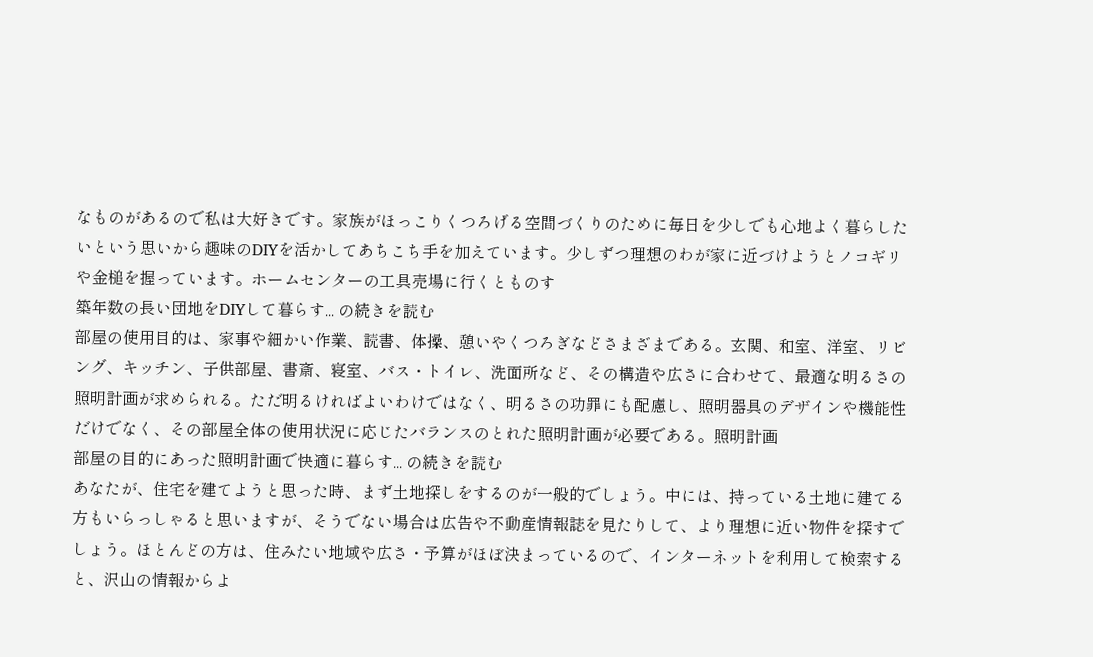なものがあるので私は大好きです。家族がほっこりくつろげる空間づくりのために毎日を少しでも心地よく暮らしたいという思いから趣味のDIYを活かしてあちこち手を加えています。少しずつ理想のわが家に近づけようとノコギリや金槌を握っています。ホームセンターの工具売場に行くとものす
築年数の長い団地をDIYして暮らす... の続きを読む
部屋の使用目的は、家事や細かい作業、読書、体操、憩いやくつろぎなどさまざまである。玄関、和室、洋室、リビング、キッチン、子供部屋、書斎、寝室、バス・トイレ、洗面所など、その構造や広さに合わせて、最適な明るさの照明計画が求められる。ただ明るければよいわけではなく、明るさの功罪にも配慮し、照明器具のデザインや機能性だけでなく、その部屋全体の使用状況に応じたバランスのとれた照明計画が必要である。照明計画
部屋の目的にあった照明計画で快適に暮らす... の続きを読む
あなたが、住宅を建てようと思った時、まず土地探しをするのが一般的でしょう。中には、持っている土地に建てる方もいらっしゃると思いますが、そうでない場合は広告や不動産情報誌を見たりして、より理想に近い物件を探すでしょう。ほとんどの方は、住みたい地域や広さ・予算がほぼ決まっているので、インターネットを利用して検索すると、沢山の情報からよ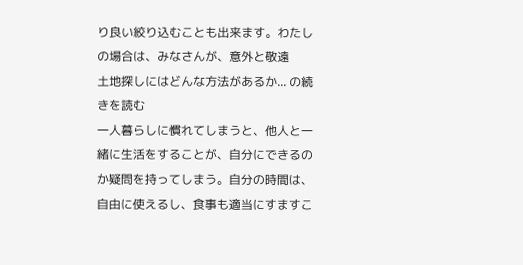り良い絞り込むことも出来ます。わたしの場合は、みなさんが、意外と敬遠
土地探しにはどんな方法があるか... の続きを読む
一人暮らしに慣れてしまうと、他人と一緒に生活をすることが、自分にできるのか疑問を持ってしまう。自分の時間は、自由に使えるし、食事も適当にすますこ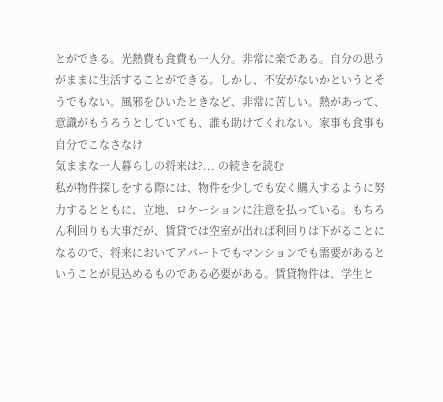とができる。光熱費も食費も一人分。非常に楽である。自分の思うがままに生活することができる。しかし、不安がないかというとそうでもない。風邪をひいたときなど、非常に苦しい。熱があって、意識がもうろうとしていても、誰も助けてくれない。家事も食事も自分でこなさなけ
気ままな一人暮らしの将来は?... の続きを読む
私が物件探しをする際には、物件を少しでも安く購入するように努力するとともに、立地、ロケーションに注意を払っている。もちろん利回りも大事だが、賃貸では空室が出れば利回りは下がることになるので、将来においてアパートでもマンションでも需要があるということが見込めるものである必要がある。賃貸物件は、学生と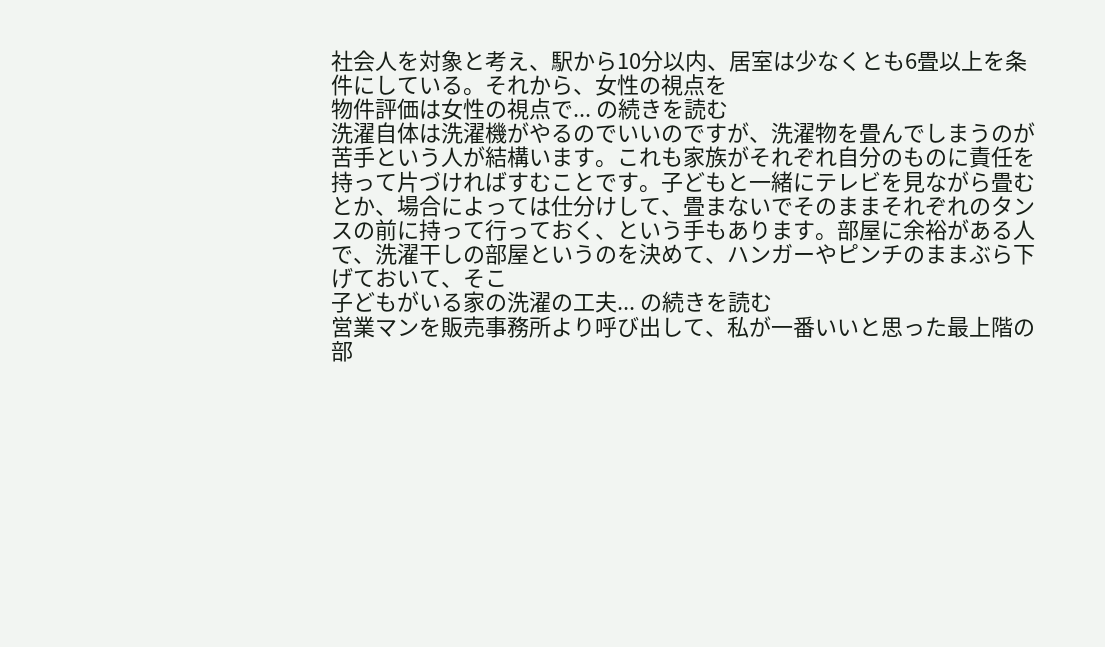社会人を対象と考え、駅から10分以内、居室は少なくとも6畳以上を条件にしている。それから、女性の視点を
物件評価は女性の視点で... の続きを読む
洗濯自体は洗濯機がやるのでいいのですが、洗濯物を畳んでしまうのが苦手という人が結構います。これも家族がそれぞれ自分のものに責任を持って片づければすむことです。子どもと一緒にテレビを見ながら畳むとか、場合によっては仕分けして、畳まないでそのままそれぞれのタンスの前に持って行っておく、という手もあります。部屋に余裕がある人で、洗濯干しの部屋というのを決めて、ハンガーやピンチのままぶら下げておいて、そこ
子どもがいる家の洗濯の工夫... の続きを読む
営業マンを販売事務所より呼び出して、私が一番いいと思った最上階の部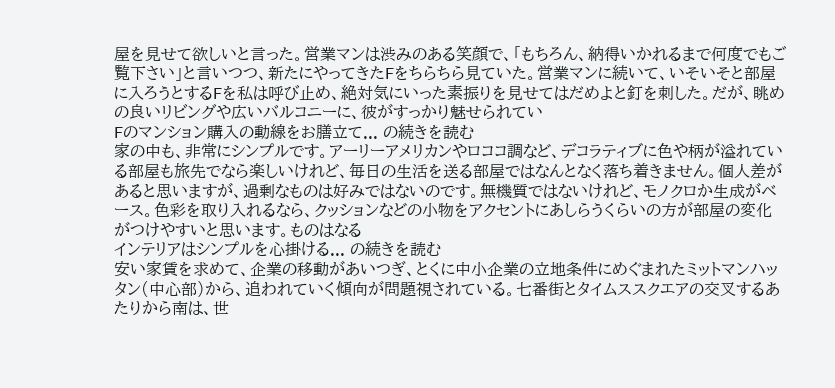屋を見せて欲しいと言った。営業マンは渋みのある笑顔で、「もちろん、納得いかれるまで何度でもご覧下さい」と言いつつ、新たにやってきたFをちらちら見ていた。営業マンに続いて、いそいそと部屋に入ろうとするFを私は呼び止め、絶対気にいった素振りを見せてはだめよと釘を刺した。だが、眺めの良いリビングや広いバルコニーに、彼がすっかり魅せられてい
Fのマンション購入の動線をお膳立て... の続きを読む
家の中も、非常にシンプルです。アーリーアメリカンやロココ調など、デコラティブに色や柄が溢れている部屋も旅先でなら楽しいけれど、毎日の生活を送る部屋ではなんとなく落ち着きません。個人差があると思いますが、過剰なものは好みではないのです。無機質ではないけれど、モノクロか生成がベース。色彩を取り入れるなら、クッションなどの小物をアクセントにあしらうくらいの方が部屋の変化がつけやすいと思います。ものはなる
インテリアはシンプルを心掛ける... の続きを読む
安い家賃を求めて、企業の移動があいつぎ、とくに中小企業の立地条件にめぐまれたミットマンハッタン(中心部)から、追われていく傾向が問題視されている。七番街とタイムススクエアの交叉するあたりから南は、世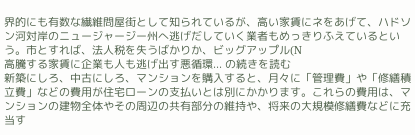界的にも有数な繊維問屋街として知られているが、高い家賃にネをあげて、ハドソン河対岸のニュージャージー州へ逃げだしていく業者もめっきりふえているという。市とすれば、法人税を失うばかりか、ビッグアップル(N
高騰する家賃に企業も人も逃げ出す悪循環... の続きを読む
新築にしろ、中古にしろ、マンションを購入すると、月々に「管理費」や「修繕積立費」などの費用が住宅ローンの支払いとは別にかかります。これらの費用は、マンションの建物全体やその周辺の共有部分の維持や、将来の大規模修繕費などに充当す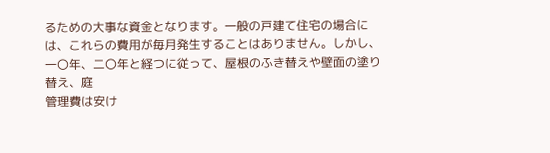るための大事な資金となります。一般の戸建て住宅の場合には、これらの費用が毎月発生することはありません。しかし、一〇年、二〇年と経つに従って、屋根のふき替えや壁面の塗り替え、庭
管理費は安け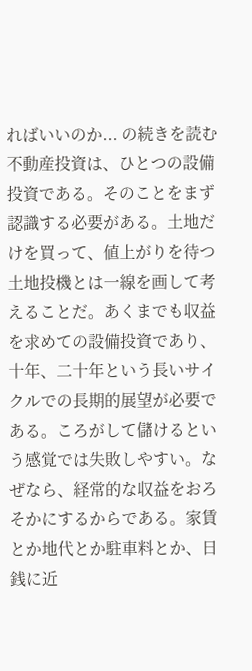ればいいのか... の続きを読む
不動産投資は、ひとつの設備投資である。そのことをまず認識する必要がある。土地だけを買って、値上がりを待つ土地投機とは一線を画して考えることだ。あくまでも収益を求めての設備投資であり、十年、二十年という長いサイクルでの長期的展望が必要である。ころがして儲けるという感覚では失敗しやすい。なぜなら、経常的な収益をおろそかにするからである。家賃とか地代とか駐車料とか、日銭に近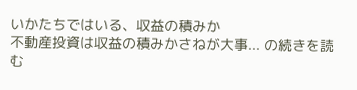いかたちではいる、収益の積みか
不動産投資は収益の積みかさねが大事... の続きを読む